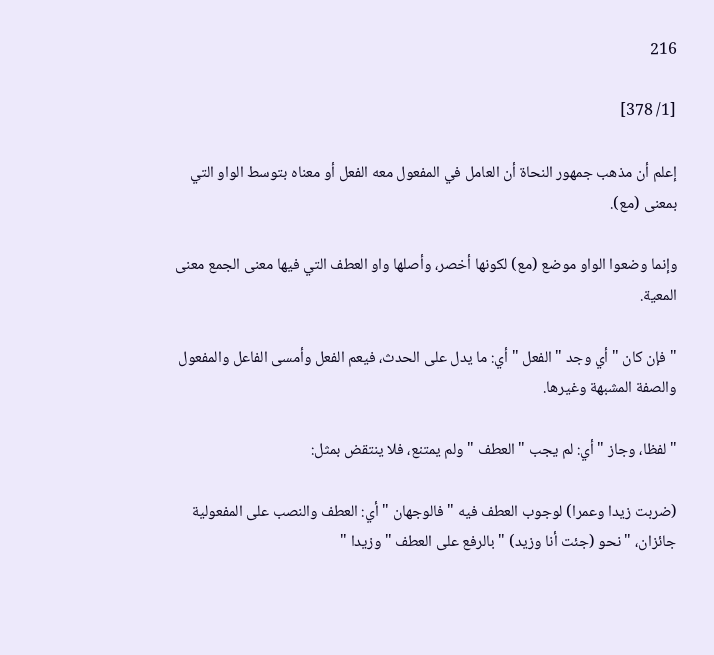216

[1/ 378]

إعلم أن مذهب جمهور النحاة أن العامل في المفعول معه الفعل أو معناه بتوسط الواو التي بمعنى (مع).

وإنما وضعوا الواو موضع (مع) لكونها أخصر، وأصلها واو العطف التي فيها معنى الجمع معنى المعية.

" فإن كان " أي وجد " الفعل " أي: ما يدل على الحدث، فيعم الفعل وأمسى الفاعل والمفعول والصفة المشبهة وغيرها.

" لفظا، وجاز " أي: لم يجب " العطف " ولم يمتنع، فلا ينتقض بمثل:

(ضربت زيدا وعمرا) لوجوب العطف فيه " فالوجهان " أي: العطف والنصب على المفعولية جائزان، " نحو (جئت أنا وزيد) " بالرفع على العطف " وزيدا "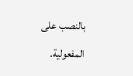بالنصب على المفعولية.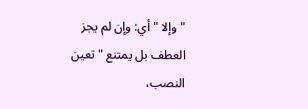" وإلا " أي: وإن لم يجز العطف بل يمتنع " تعين النصب،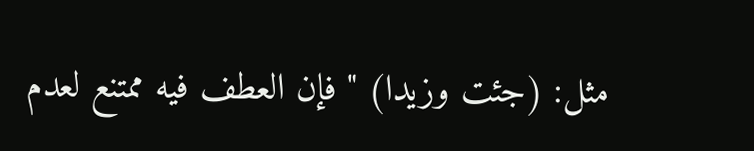مثل: (جئت وزيدا) " فإن العطف فيه ممتنع لعدم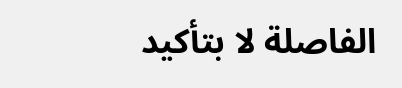الفاصلة لا بتأكيد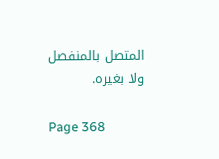المتصل بالمنفصل ولا بغيره.

Page 368